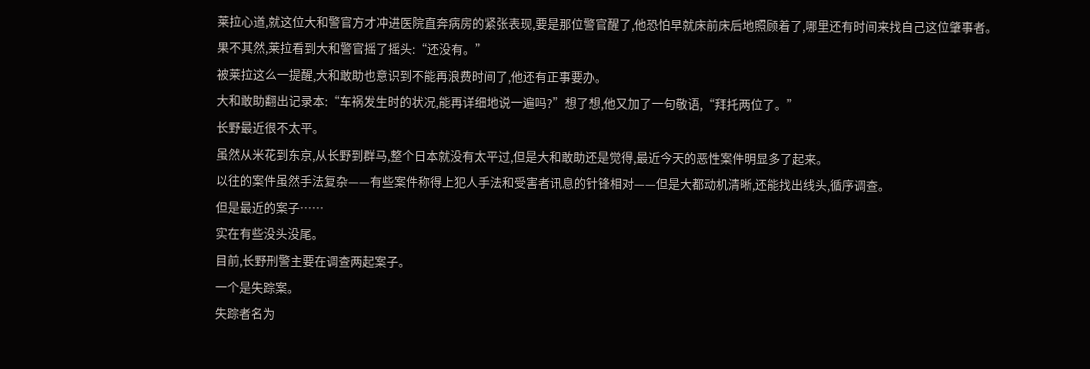莱拉心道,就这位大和警官方才冲进医院直奔病房的紧张表现,要是那位警官醒了,他恐怕早就床前床后地照顾着了,哪里还有时间来找自己这位肇事者。
果不其然,莱拉看到大和警官摇了摇头:“还没有。”
被莱拉这么一提醒,大和敢助也意识到不能再浪费时间了,他还有正事要办。
大和敢助翻出记录本:“车祸发生时的状况,能再详细地说一遍吗?”想了想,他又加了一句敬语,“拜托两位了。”
长野最近很不太平。
虽然从米花到东京,从长野到群马,整个日本就没有太平过,但是大和敢助还是觉得,最近今天的恶性案件明显多了起来。
以往的案件虽然手法复杂——有些案件称得上犯人手法和受害者讯息的针锋相对——但是大都动机清晰,还能找出线头,循序调查。
但是最近的案子……
实在有些没头没尾。
目前,长野刑警主要在调查两起案子。
一个是失踪案。
失踪者名为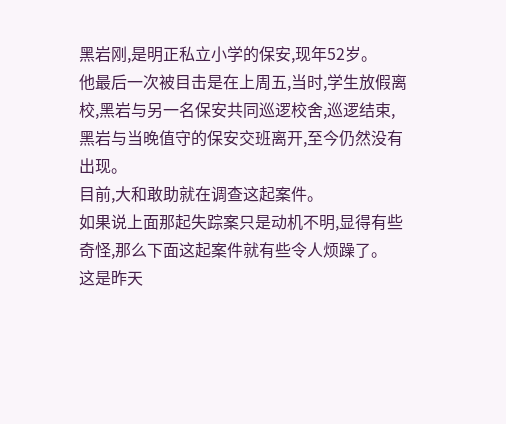黑岩刚,是明正私立小学的保安,现年52岁。
他最后一次被目击是在上周五,当时,学生放假离校,黑岩与另一名保安共同巡逻校舍,巡逻结束,黑岩与当晚值守的保安交班离开,至今仍然没有出现。
目前,大和敢助就在调查这起案件。
如果说上面那起失踪案只是动机不明,显得有些奇怪,那么下面这起案件就有些令人烦躁了。
这是昨天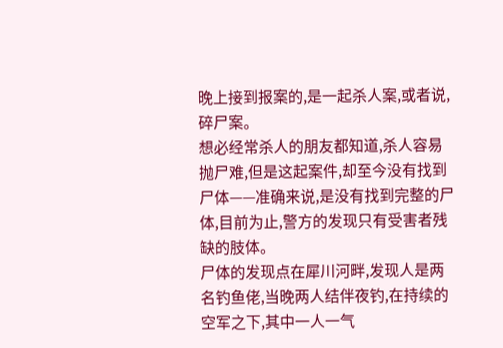晚上接到报案的,是一起杀人案,或者说,碎尸案。
想必经常杀人的朋友都知道,杀人容易抛尸难,但是这起案件,却至今没有找到尸体——准确来说,是没有找到完整的尸体,目前为止,警方的发现只有受害者残缺的肢体。
尸体的发现点在犀川河畔,发现人是两名钓鱼佬,当晚两人结伴夜钓,在持续的空军之下,其中一人一气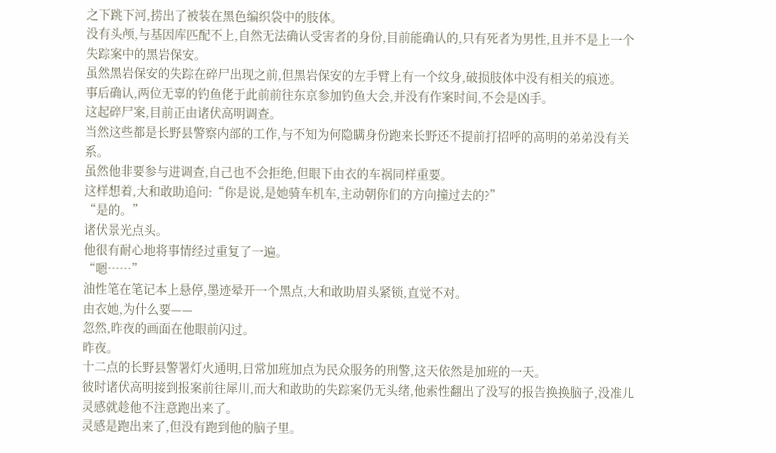之下跳下河,捞出了被装在黑色编织袋中的肢体。
没有头颅,与基因库匹配不上,自然无法确认受害者的身份,目前能确认的,只有死者为男性,且并不是上一个失踪案中的黑岩保安。
虽然黑岩保安的失踪在碎尸出现之前,但黑岩保安的左手臂上有一个纹身,破损肢体中没有相关的痕迹。
事后确认,两位无辜的钓鱼佬于此前前往东京参加钓鱼大会,并没有作案时间,不会是凶手。
这起碎尸案,目前正由诸伏高明调查。
当然这些都是长野县警察内部的工作,与不知为何隐瞒身份跑来长野还不提前打招呼的高明的弟弟没有关系。
虽然他非要参与进调查,自己也不会拒绝,但眼下由衣的车祸同样重要。
这样想着,大和敢助追问:“你是说,是她骑车机车,主动朝你们的方向撞过去的?”
“是的。”
诸伏景光点头。
他很有耐心地将事情经过重复了一遍。
“嗯……”
油性笔在笔记本上悬停,墨迹晕开一个黑点,大和敢助眉头紧锁,直觉不对。
由衣她,为什么要——
忽然,昨夜的画面在他眼前闪过。
昨夜。
十二点的长野县警署灯火通明,日常加班加点为民众服务的刑警,这天依然是加班的一天。
彼时诸伏高明接到报案前往犀川,而大和敢助的失踪案仍无头绪,他索性翻出了没写的报告换换脑子,没准儿灵感就趁他不注意跑出来了。
灵感是跑出来了,但没有跑到他的脑子里。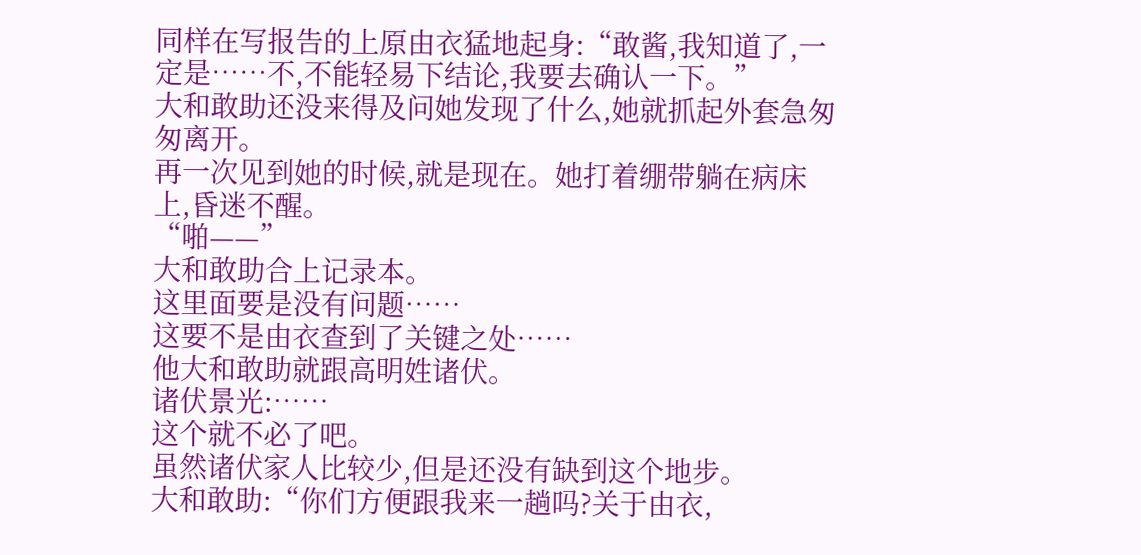同样在写报告的上原由衣猛地起身:“敢酱,我知道了,一定是……不,不能轻易下结论,我要去确认一下。”
大和敢助还没来得及问她发现了什么,她就抓起外套急匆匆离开。
再一次见到她的时候,就是现在。她打着绷带躺在病床上,昏迷不醒。
“啪——”
大和敢助合上记录本。
这里面要是没有问题……
这要不是由衣查到了关键之处……
他大和敢助就跟高明姓诸伏。
诸伏景光:……
这个就不必了吧。
虽然诸伏家人比较少,但是还没有缺到这个地步。
大和敢助:“你们方便跟我来一趟吗?关于由衣,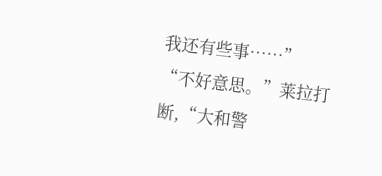我还有些事……”
“不好意思。”莱拉打断,“大和警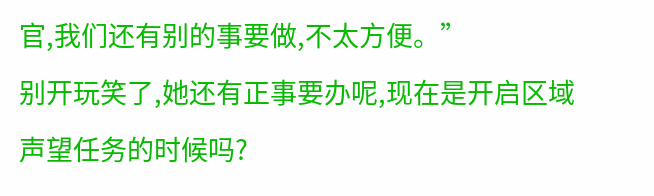官,我们还有别的事要做,不太方便。”
别开玩笑了,她还有正事要办呢,现在是开启区域声望任务的时候吗?